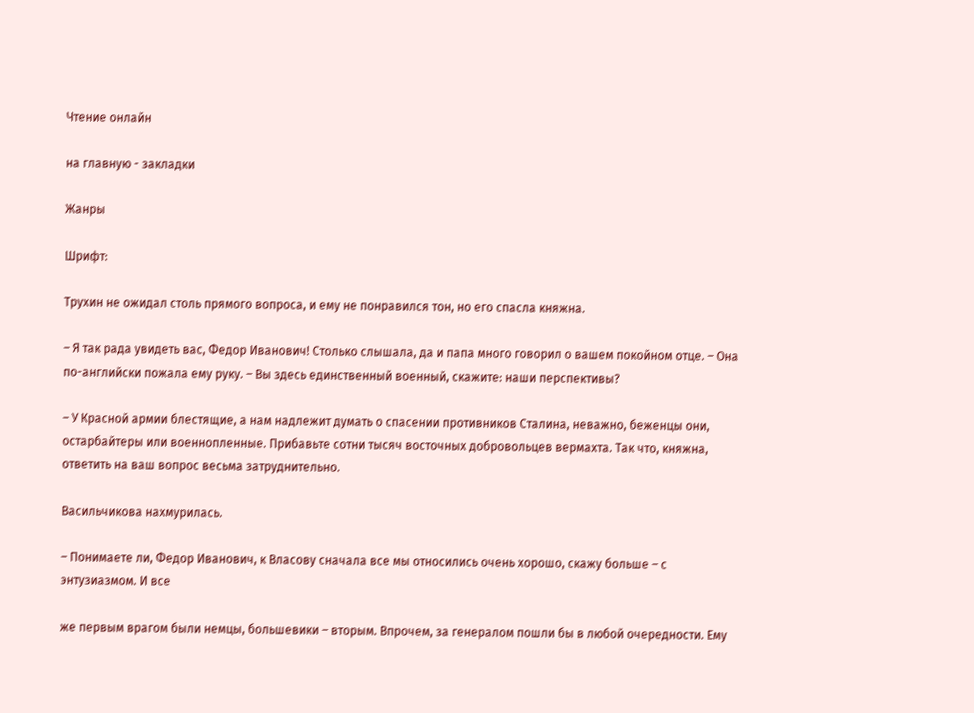Чтение онлайн

на главную - закладки

Жанры

Шрифт:

Трухин не ожидал столь прямого вопроса, и ему не понравился тон, но его спасла княжна.

– Я так рада увидеть вас, Федор Иванович! Столько слышала, да и папа много говорил о вашем покойном отце. – Она по-английски пожала ему руку. – Вы здесь единственный военный, скажите: наши перспективы?

– У Красной армии блестящие, а нам надлежит думать о спасении противников Сталина, неважно, беженцы они, остарбайтеры или военнопленные. Прибавьте сотни тысяч восточных добровольцев вермахта. Так что, княжна, ответить на ваш вопрос весьма затруднительно.

Васильчикова нахмурилась.

– Понимаете ли, Федор Иванович, к Власову сначала все мы относились очень хорошо, скажу больше – с энтузиазмом. И все

же первым врагом были немцы, большевики – вторым. Впрочем, за генералом пошли бы в любой очередности. Ему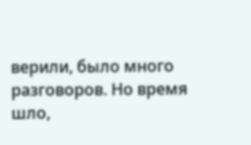верили, было много разговоров. Но время шло,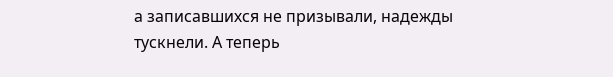а записавшихся не призывали, надежды тускнели. А теперь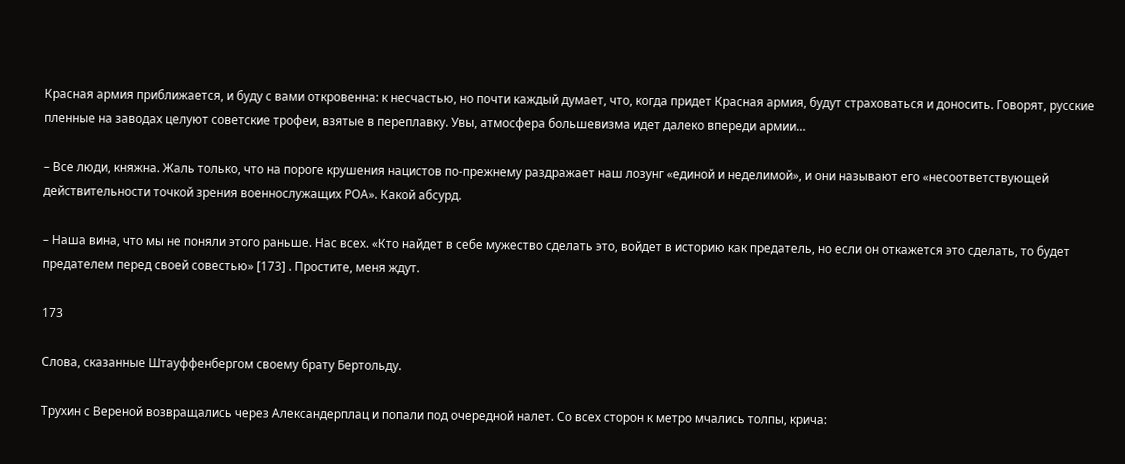Красная армия приближается, и буду с вами откровенна: к несчастью, но почти каждый думает, что, когда придет Красная армия, будут страховаться и доносить. Говорят, русские пленные на заводах целуют советские трофеи, взятые в переплавку. Увы, атмосфера большевизма идет далеко впереди армии…

– Все люди, княжна. Жаль только, что на пороге крушения нацистов по-прежнему раздражает наш лозунг «единой и неделимой», и они называют его «несоответствующей действительности точкой зрения военнослужащих РОА». Какой абсурд.

– Наша вина, что мы не поняли этого раньше. Нас всех. «Кто найдет в себе мужество сделать это, войдет в историю как предатель, но если он откажется это сделать, то будет предателем перед своей совестью» [173] . Простите, меня ждут.

173

Слова, сказанные Штауффенбергом своему брату Бертольду.

Трухин с Вереной возвращались через Александерплац и попали под очередной налет. Со всех сторон к метро мчались толпы, крича: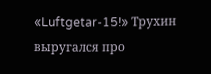«Luftgetar-15!» Трухин выругался про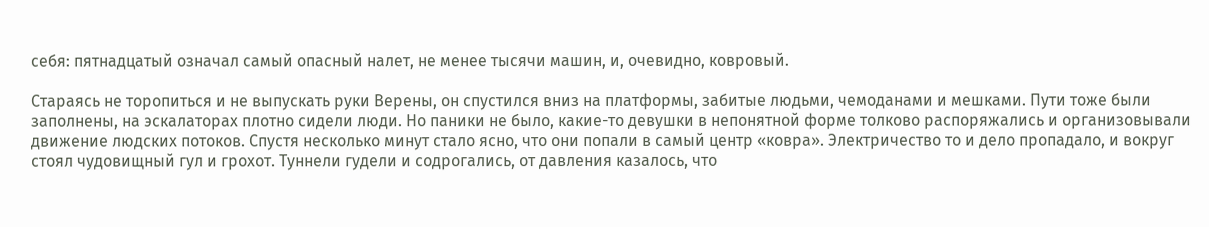себя: пятнадцатый означал самый опасный налет, не менее тысячи машин, и, очевидно, ковровый.

Стараясь не торопиться и не выпускать руки Верены, он спустился вниз на платформы, забитые людьми, чемоданами и мешками. Пути тоже были заполнены, на эскалаторах плотно сидели люди. Но паники не было, какие-то девушки в непонятной форме толково распоряжались и организовывали движение людских потоков. Спустя несколько минут стало ясно, что они попали в самый центр «ковра». Электричество то и дело пропадало, и вокруг стоял чудовищный гул и грохот. Туннели гудели и содрогались, от давления казалось, что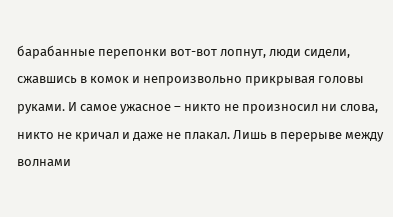барабанные перепонки вот-вот лопнут, люди сидели, сжавшись в комок и непроизвольно прикрывая головы руками. И самое ужасное – никто не произносил ни слова, никто не кричал и даже не плакал. Лишь в перерыве между волнами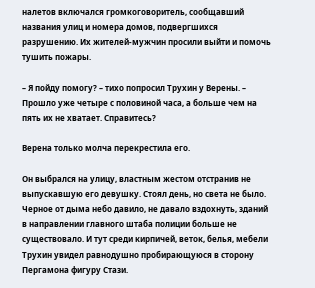налетов включался громкоговоритель, сообщавший названия улиц и номера домов, подвергшихся разрушению. Их жителей-мужчин просили выйти и помочь тушить пожары.

– Я пойду помогу? – тихо попросил Трухин у Верены. – Прошло уже четыре с половиной часа, а больше чем на пять их не хватает. Справитесь?

Верена только молча перекрестила его.

Он выбрался на улицу, властным жестом отстранив не выпускавшую его девушку. Стоял день, но света не было. Черное от дыма небо давило, не давало вздохнуть, зданий в направлении главного штаба полиции больше не существовало. И тут среди кирпичей, веток, белья, мебели Трухин увидел равнодушно пробирающуюся в сторону Пергамона фигуру Стази.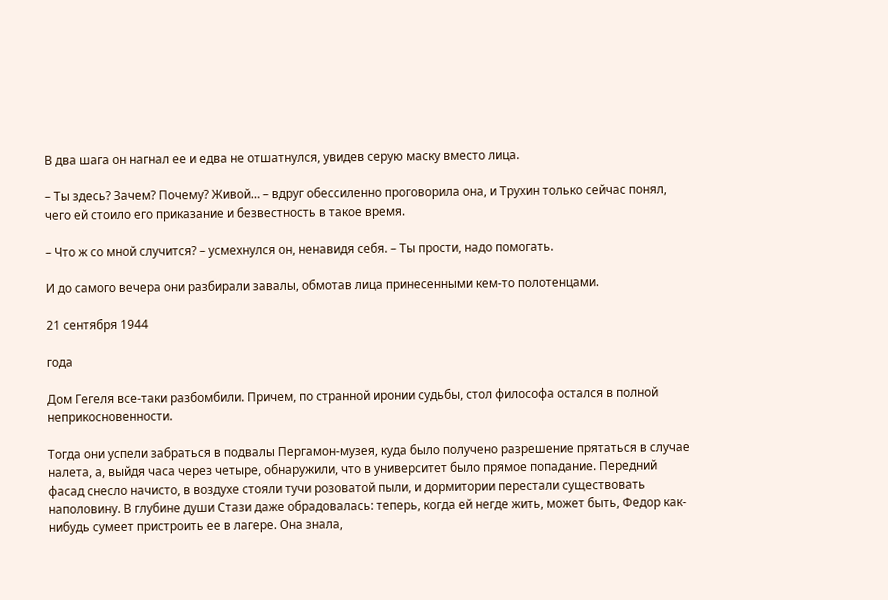В два шага он нагнал ее и едва не отшатнулся, увидев серую маску вместо лица.

– Ты здесь? Зачем? Почему? Живой… – вдруг обессиленно проговорила она, и Трухин только сейчас понял, чего ей стоило его приказание и безвестность в такое время.

– Что ж со мной случится? – усмехнулся он, ненавидя себя. – Ты прости, надо помогать.

И до самого вечера они разбирали завалы, обмотав лица принесенными кем-то полотенцами.

21 сентября 1944

года

Дом Гегеля все-таки разбомбили. Причем, по странной иронии судьбы, стол философа остался в полной неприкосновенности.

Тогда они успели забраться в подвалы Пергамон-музея, куда было получено разрешение прятаться в случае налета, а, выйдя часа через четыре, обнаружили, что в университет было прямое попадание. Передний фасад снесло начисто, в воздухе стояли тучи розоватой пыли, и дормитории перестали существовать наполовину. В глубине души Стази даже обрадовалась: теперь, когда ей негде жить, может быть, Федор как-нибудь сумеет пристроить ее в лагере. Она знала,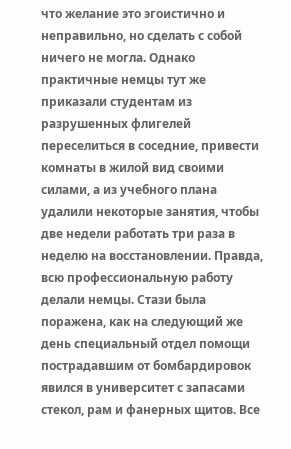что желание это эгоистично и неправильно, но сделать с собой ничего не могла. Однако практичные немцы тут же приказали студентам из разрушенных флигелей переселиться в соседние, привести комнаты в жилой вид своими силами, а из учебного плана удалили некоторые занятия, чтобы две недели работать три раза в неделю на восстановлении. Правда, всю профессиональную работу делали немцы. Стази была поражена, как на следующий же день специальный отдел помощи пострадавшим от бомбардировок явился в университет с запасами стекол, рам и фанерных щитов. Все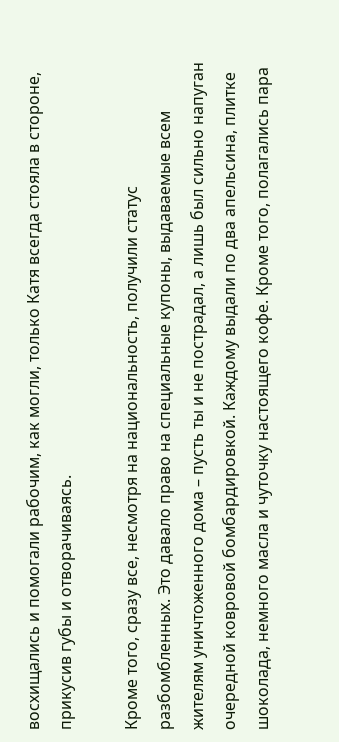восхищались и помогали рабочим, как могли, только Катя всегда стояла в стороне, прикусив губы и отворачиваясь.

Кроме того, сразу все, несмотря на национальность, получили статус разбомбленных. Это давало право на специальные купоны, выдаваемые всем жителям уничтоженного дома – пусть ты и не пострадал, а лишь был сильно напуган очередной ковровой бомбардировкой. Каждому выдали по два апельсина, плитке шоколада, немного масла и чуточку настоящего кофе. Кроме того, полагались пара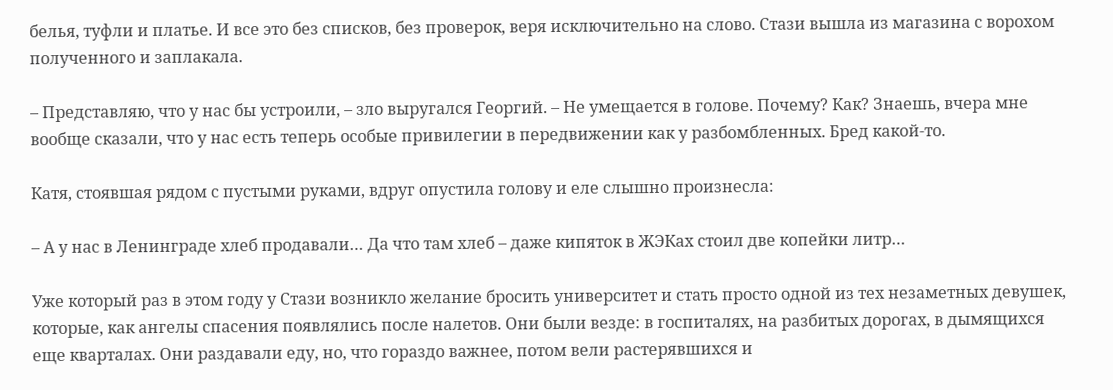белья, туфли и платье. И все это без списков, без проверок, веря исключительно на слово. Стази вышла из магазина с ворохом полученного и заплакала.

– Представляю, что у нас бы устроили, – зло выругался Георгий. – Не умещается в голове. Почему? Как? Знаешь, вчера мне вообще сказали, что у нас есть теперь особые привилегии в передвижении как у разбомбленных. Бред какой-то.

Катя, стоявшая рядом с пустыми руками, вдруг опустила голову и еле слышно произнесла:

– А у нас в Ленинграде хлеб продавали… Да что там хлеб – даже кипяток в ЖЭКах стоил две копейки литр…

Уже который раз в этом году у Стази возникло желание бросить университет и стать просто одной из тех незаметных девушек, которые, как ангелы спасения появлялись после налетов. Они были везде: в госпиталях, на разбитых дорогах, в дымящихся еще кварталах. Они раздавали еду, но, что гораздо важнее, потом вели растерявшихся и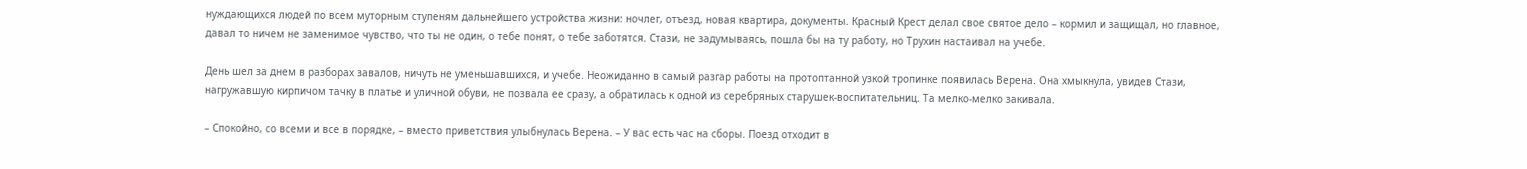нуждающихся людей по всем муторным ступеням дальнейшего устройства жизни: ночлег, отъезд, новая квартира, документы. Красный Крест делал свое святое дело – кормил и защищал, но главное, давал то ничем не заменимое чувство, что ты не один, о тебе понят, о тебе заботятся. Стази, не задумываясь, пошла бы на ту работу, но Трухин настаивал на учебе.

День шел за днем в разборах завалов, ничуть не уменьшавшихся, и учебе. Неожиданно в самый разгар работы на протоптанной узкой тропинке появилась Верена. Она хмыкнула, увидев Стази, нагружавшую кирпичом тачку в платье и уличной обуви, не позвала ее сразу, а обратилась к одной из серебряных старушек-воспитательниц. Та мелко-мелко закивала.

– Спокойно, со всеми и все в порядке, – вместо приветствия улыбнулась Верена. – У вас есть час на сборы. Поезд отходит в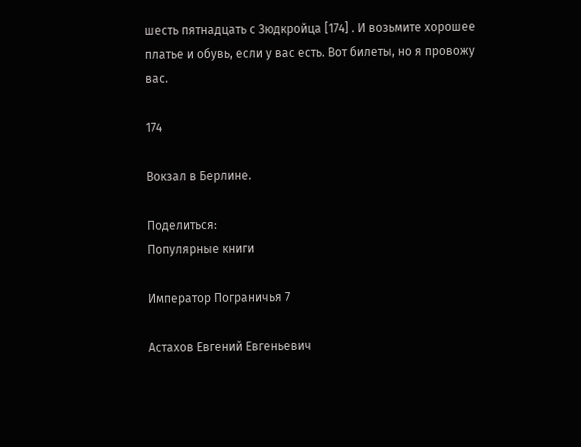шесть пятнадцать с Зюдкройца [174] . И возьмите хорошее платье и обувь, если у вас есть. Вот билеты, но я провожу вас.

174

Вокзал в Берлине.

Поделиться:
Популярные книги

Император Пограничья 7

Астахов Евгений Евгеньевич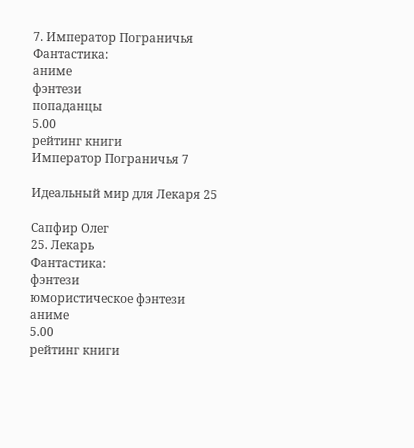7. Император Пограничья
Фантастика:
аниме
фэнтези
попаданцы
5.00
рейтинг книги
Император Пограничья 7

Идеальный мир для Лекаря 25

Сапфир Олег
25. Лекарь
Фантастика:
фэнтези
юмористическое фэнтези
аниме
5.00
рейтинг книги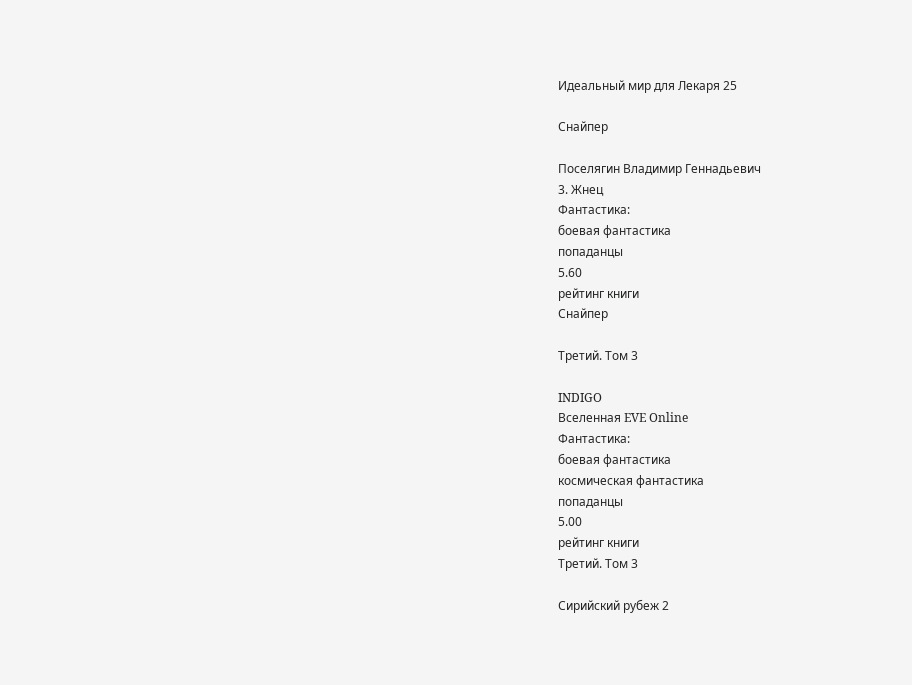Идеальный мир для Лекаря 25

Снайпер

Поселягин Владимир Геннадьевич
3. Жнец
Фантастика:
боевая фантастика
попаданцы
5.60
рейтинг книги
Снайпер

Третий. Том 3

INDIGO
Вселенная EVE Online
Фантастика:
боевая фантастика
космическая фантастика
попаданцы
5.00
рейтинг книги
Третий. Том 3

Сирийский рубеж 2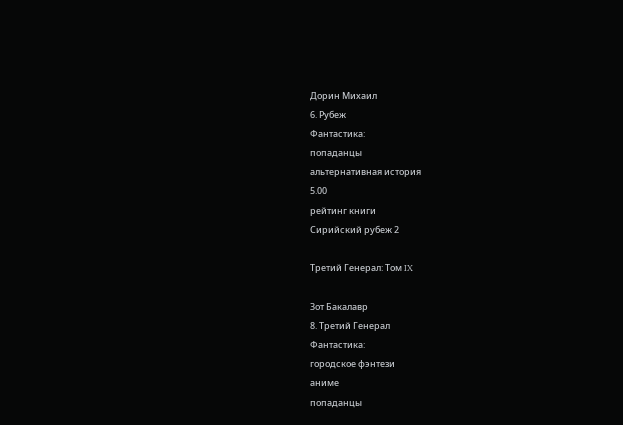Дорин Михаил
6. Рубеж
Фантастика:
попаданцы
альтернативная история
5.00
рейтинг книги
Сирийский рубеж 2

Третий Генерал: Том IX

Зот Бакалавр
8. Третий Генерал
Фантастика:
городское фэнтези
аниме
попаданцы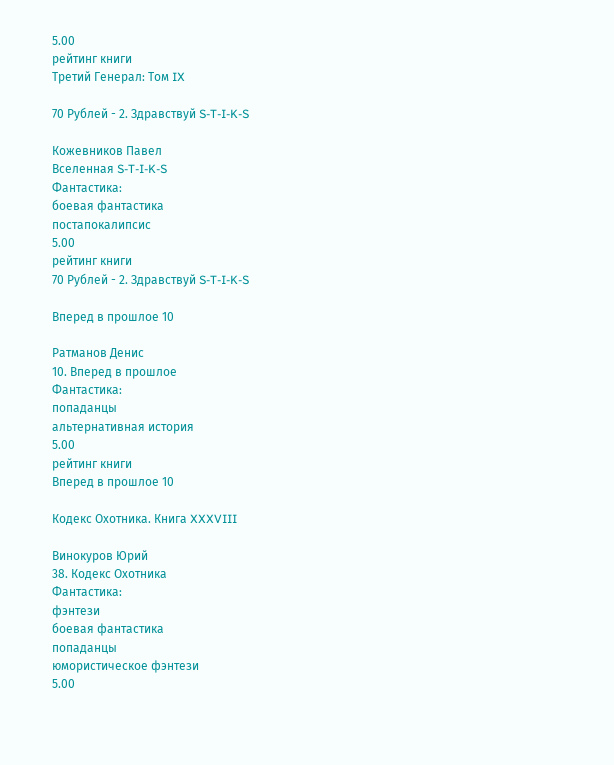5.00
рейтинг книги
Третий Генерал: Том IX

70 Рублей - 2. Здравствуй S-T-I-K-S

Кожевников Павел
Вселенная S-T-I-K-S
Фантастика:
боевая фантастика
постапокалипсис
5.00
рейтинг книги
70 Рублей - 2. Здравствуй S-T-I-K-S

Вперед в прошлое 10

Ратманов Денис
10. Вперед в прошлое
Фантастика:
попаданцы
альтернативная история
5.00
рейтинг книги
Вперед в прошлое 10

Кодекс Охотника. Книга XXXVIII

Винокуров Юрий
38. Кодекс Охотника
Фантастика:
фэнтези
боевая фантастика
попаданцы
юмористическое фэнтези
5.00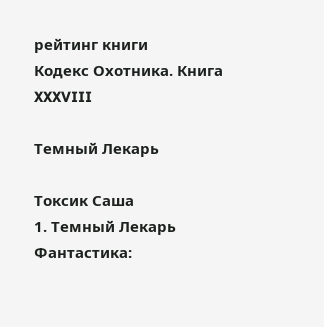рейтинг книги
Кодекс Охотника. Книга XXXVIII

Темный Лекарь

Токсик Саша
1. Темный Лекарь
Фантастика: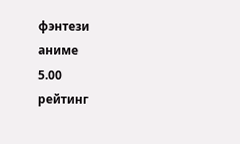фэнтези
аниме
5.00
рейтинг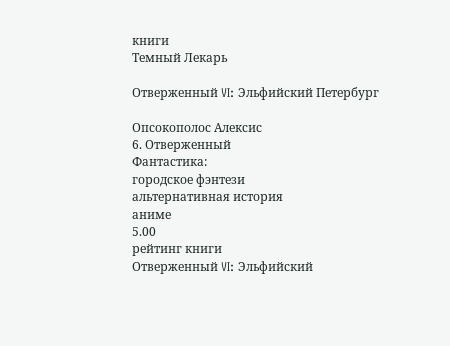книги
Темный Лекарь

Отверженный VI: Эльфийский Петербург

Опсокополос Алексис
6. Отверженный
Фантастика:
городское фэнтези
альтернативная история
аниме
5.00
рейтинг книги
Отверженный VI: Эльфийский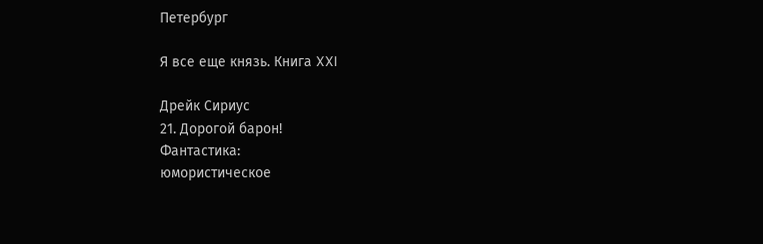Петербург

Я все еще князь. Книга XXI

Дрейк Сириус
21. Дорогой барон!
Фантастика:
юмористическое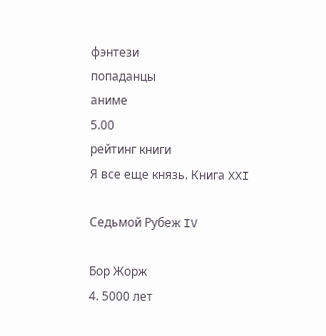фэнтези
попаданцы
аниме
5.00
рейтинг книги
Я все еще князь. Книга XXI

Седьмой Рубеж IV

Бор Жорж
4. 5000 лет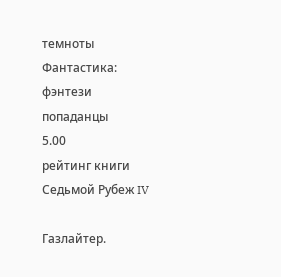темноты
Фантастика:
фэнтези
попаданцы
5.00
рейтинг книги
Седьмой Рубеж IV

Газлайтер.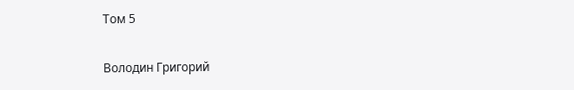Том 5

Володин Григорий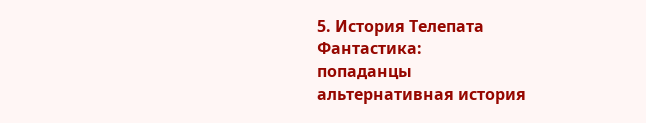5. История Телепата
Фантастика:
попаданцы
альтернативная история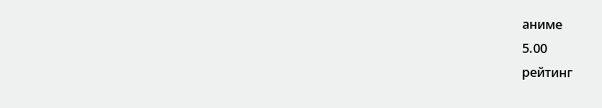аниме
5.00
рейтинг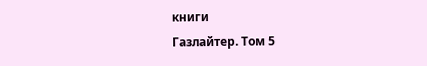книги
Газлайтер. Том 5